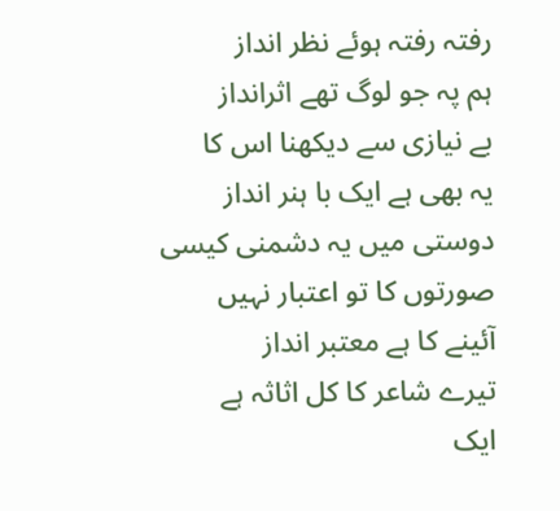رفتہ رفتہ ہوئے نظر انداز
ہم پہ جو لوگ تھے اثرانداز
بے نیازی سے دیکھنا اس کا
یہ بھی ہے ایک با ہنر انداز
دوستی میں یہ دشمنی کیسی
صورتوں کا تو اعتبار نہیں
آئینے کا ہے معتبر انداز
تیرے شاعر کا کل اثاثہ ہے
ایک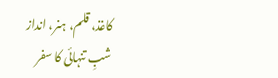کاغذ، قلم، ہنر، انداز
شبِ تنہائی کا سفر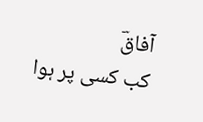آفاقؔ
کب کسی پر ہوا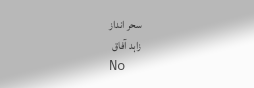سحر انداز
زاہد آفاق
No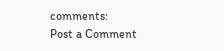comments:
Post a Comment